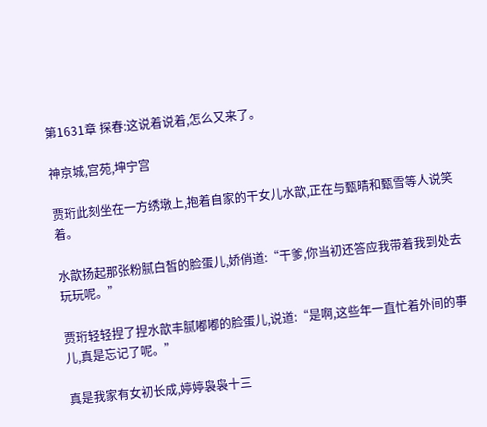第1631章 探春:这说着说着,怎么又来了。

神京城,宫苑,坤宁宫

贾珩此刻坐在一方绣墩上,抱着自家的干女儿水歆,正在与甄晴和甄雪等人说笑着。

水歆扬起那张粉腻白皙的脸蛋儿,娇俏道:“干爹,你当初还答应我带着我到处去玩玩呢。”

贾珩轻轻捏了捏水歆丰腻嘟嘟的脸蛋儿,说道:“是啊,这些年一直忙着外间的事儿,真是忘记了呢。”

真是我家有女初长成,婷婷袅袅十三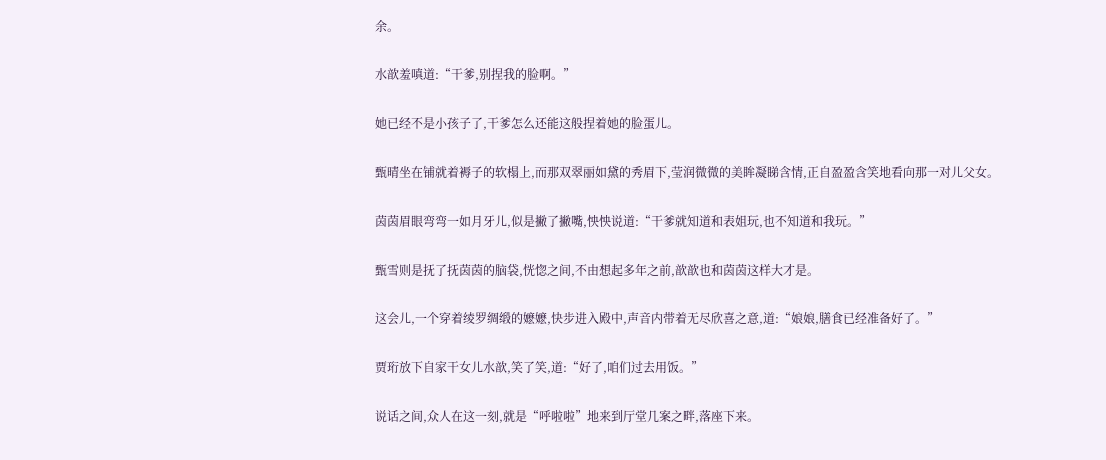余。

水歆羞嗔道:“干爹,别捏我的脸啊。”

她已经不是小孩子了,干爹怎么还能这般捏着她的脸蛋儿。

甄晴坐在铺就着褥子的软榻上,而那双翠丽如黛的秀眉下,莹润微微的美眸凝睇含情,正自盈盈含笑地看向那一对儿父女。

茵茵眉眼弯弯一如月牙儿,似是撇了撇嘴,怏怏说道:“干爹就知道和表姐玩,也不知道和我玩。”

甄雪则是抚了抚茵茵的脑袋,恍惚之间,不由想起多年之前,歆歆也和茵茵这样大才是。

这会儿,一个穿着绫罗绸缎的嬷嬷,快步进入殿中,声音内带着无尽欣喜之意,道:“娘娘,膳食已经准备好了。”

贾珩放下自家干女儿水歆,笑了笑,道:“好了,咱们过去用饭。”

说话之间,众人在这一刻,就是“呼啦啦”地来到厅堂几案之畔,落座下来。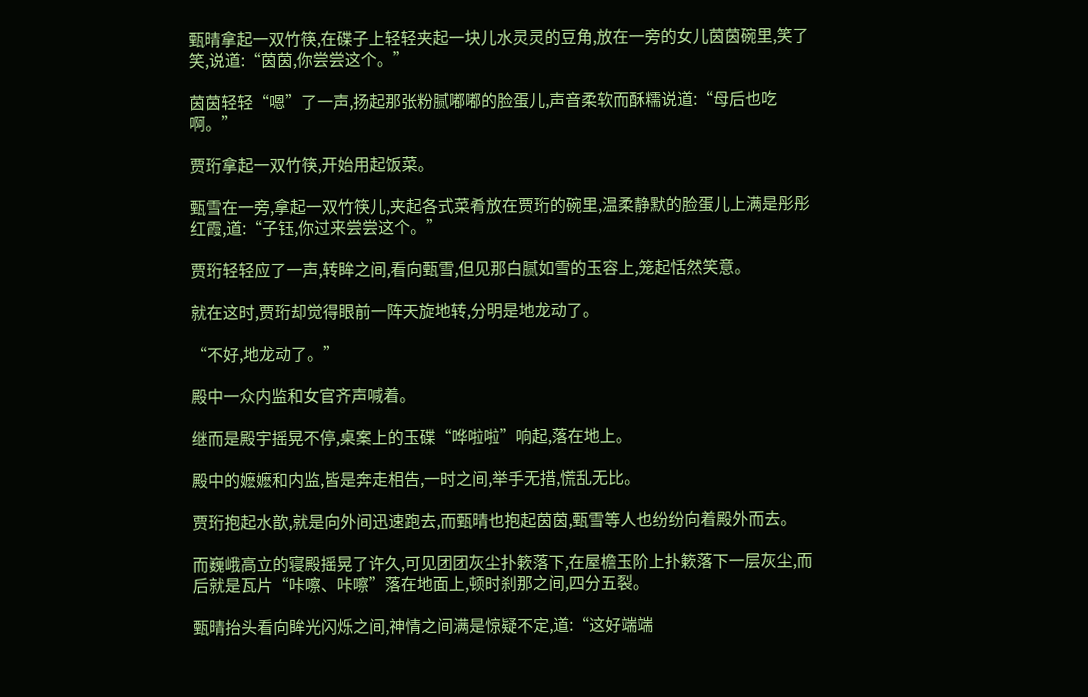甄晴拿起一双竹筷,在碟子上轻轻夹起一块儿水灵灵的豆角,放在一旁的女儿茵茵碗里,笑了笑,说道:“茵茵,你尝尝这个。”

茵茵轻轻“嗯”了一声,扬起那张粉腻嘟嘟的脸蛋儿,声音柔软而酥糯说道:“母后也吃啊。”

贾珩拿起一双竹筷,开始用起饭菜。

甄雪在一旁,拿起一双竹筷儿,夹起各式菜肴放在贾珩的碗里,温柔静默的脸蛋儿上满是彤彤红霞,道:“子钰,你过来尝尝这个。”

贾珩轻轻应了一声,转眸之间,看向甄雪,但见那白腻如雪的玉容上,笼起恬然笑意。

就在这时,贾珩却觉得眼前一阵天旋地转,分明是地龙动了。

“不好,地龙动了。”

殿中一众内监和女官齐声喊着。

继而是殿宇摇晃不停,桌案上的玉碟“哗啦啦”响起,落在地上。

殿中的嬷嬷和内监,皆是奔走相告,一时之间,举手无措,慌乱无比。

贾珩抱起水歆,就是向外间迅速跑去,而甄晴也抱起茵茵,甄雪等人也纷纷向着殿外而去。

而巍峨高立的寝殿摇晃了许久,可见团团灰尘扑簌落下,在屋檐玉阶上扑簌落下一层灰尘,而后就是瓦片“咔嚓、咔嚓”落在地面上,顿时刹那之间,四分五裂。

甄晴抬头看向眸光闪烁之间,神情之间满是惊疑不定,道:“这好端端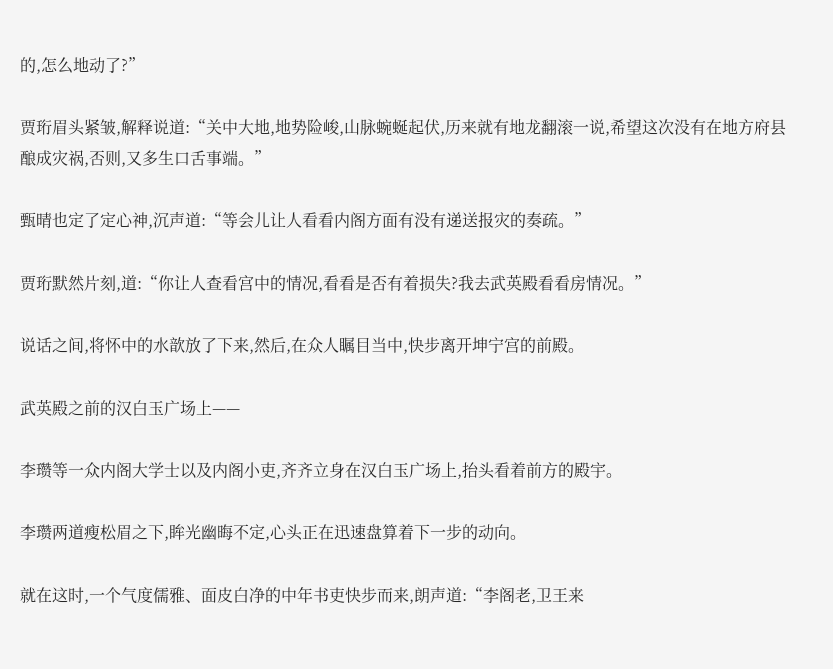的,怎么地动了?”

贾珩眉头紧皱,解释说道:“关中大地,地势险峻,山脉蜿蜒起伏,历来就有地龙翻滚一说,希望这次没有在地方府县酿成灾祸,否则,又多生口舌事端。”

甄晴也定了定心神,沉声道:“等会儿让人看看内阁方面有没有递送报灾的奏疏。”

贾珩默然片刻,道:“你让人查看宫中的情况,看看是否有着损失?我去武英殿看看房情况。”

说话之间,将怀中的水歆放了下来,然后,在众人瞩目当中,快步离开坤宁宫的前殿。

武英殿之前的汉白玉广场上——

李瓒等一众内阁大学士以及内阁小吏,齐齐立身在汉白玉广场上,抬头看着前方的殿宇。

李瓒两道瘦松眉之下,眸光幽晦不定,心头正在迅速盘算着下一步的动向。

就在这时,一个气度儒雅、面皮白净的中年书吏快步而来,朗声道:“李阁老,卫王来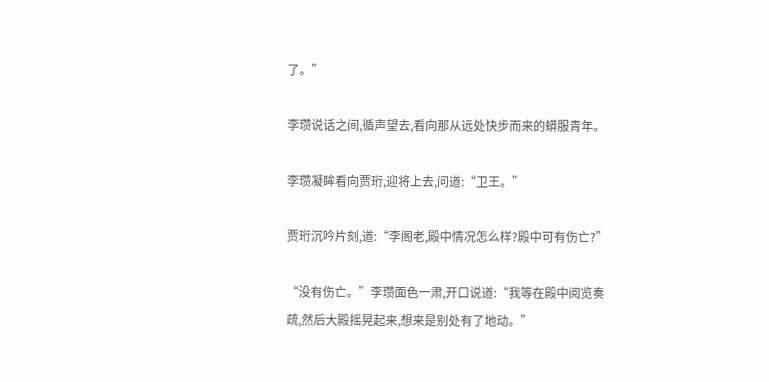了。”

李瓒说话之间,循声望去,看向那从远处快步而来的蟒服青年。

李瓒凝眸看向贾珩,迎将上去,问道:“卫王。”

贾珩沉吟片刻,道:“李阁老,殿中情况怎么样?殿中可有伤亡?”

“没有伤亡。”李瓒面色一肃,开口说道:“我等在殿中阅览奏疏,然后大殿摇晃起来,想来是别处有了地动。”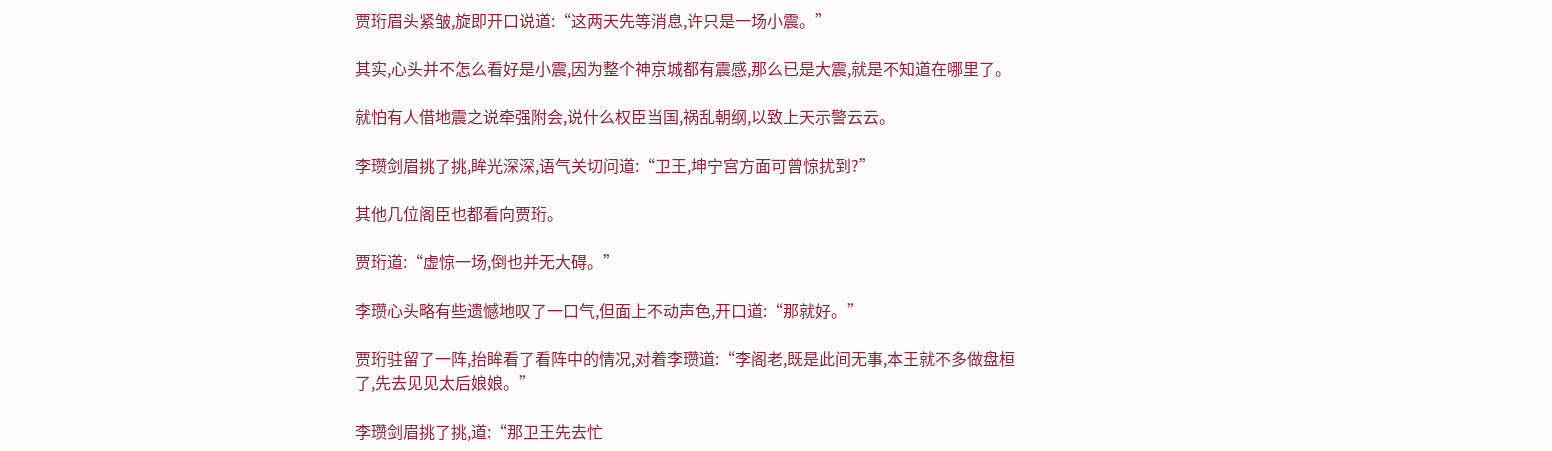贾珩眉头紧皱,旋即开口说道:“这两天先等消息,许只是一场小震。”

其实,心头并不怎么看好是小震,因为整个神京城都有震感,那么已是大震,就是不知道在哪里了。

就怕有人借地震之说牵强附会,说什么权臣当国,祸乱朝纲,以致上天示警云云。

李瓒剑眉挑了挑,眸光深深,语气关切问道:“卫王,坤宁宫方面可曾惊扰到?”

其他几位阁臣也都看向贾珩。

贾珩道:“虚惊一场,倒也并无大碍。”

李瓒心头略有些遗憾地叹了一口气,但面上不动声色,开口道:“那就好。”

贾珩驻留了一阵,抬眸看了看阵中的情况,对着李瓒道:“李阁老,既是此间无事,本王就不多做盘桓了,先去见见太后娘娘。”

李瓒剑眉挑了挑,道:“那卫王先去忙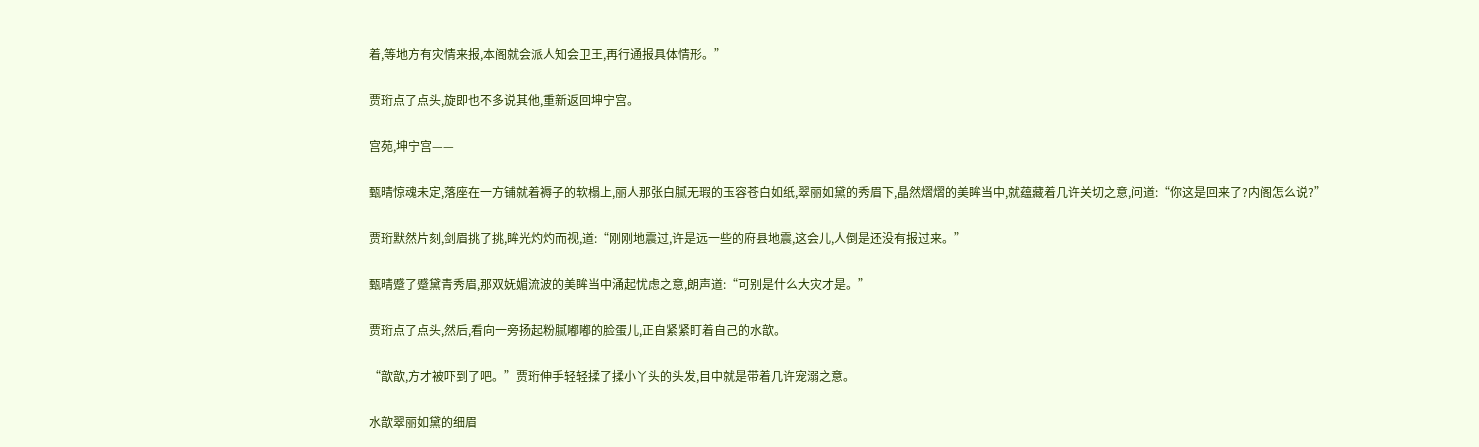着,等地方有灾情来报,本阁就会派人知会卫王,再行通报具体情形。”

贾珩点了点头,旋即也不多说其他,重新返回坤宁宫。

宫苑,坤宁宫——

甄晴惊魂未定,落座在一方铺就着褥子的软榻上,丽人那张白腻无瑕的玉容苍白如纸,翠丽如黛的秀眉下,晶然熠熠的美眸当中,就蕴藏着几许关切之意,问道:“你这是回来了?内阁怎么说?”

贾珩默然片刻,剑眉挑了挑,眸光灼灼而视,道:“刚刚地震过,许是远一些的府县地震,这会儿,人倒是还没有报过来。”

甄晴蹙了蹙黛青秀眉,那双妩媚流波的美眸当中涌起忧虑之意,朗声道:“可别是什么大灾才是。”

贾珩点了点头,然后,看向一旁扬起粉腻嘟嘟的脸蛋儿,正自紧紧盯着自己的水歆。

“歆歆,方才被吓到了吧。”贾珩伸手轻轻揉了揉小丫头的头发,目中就是带着几许宠溺之意。

水歆翠丽如黛的细眉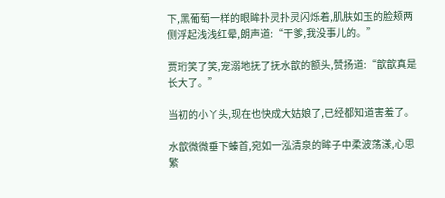下,黑葡萄一样的眼眸扑灵扑灵闪烁着,肌肤如玉的脸颊两侧浮起浅浅红晕,朗声道:“干爹,我没事儿的。”

贾珩笑了笑,宠溺地抚了抚水歆的额头,赞扬道:“歆歆真是长大了。”

当初的小丫头,现在也快成大姑娘了,已经都知道害羞了。

水歆微微垂下螓首,宛如一泓清泉的眸子中柔波荡漾,心思繁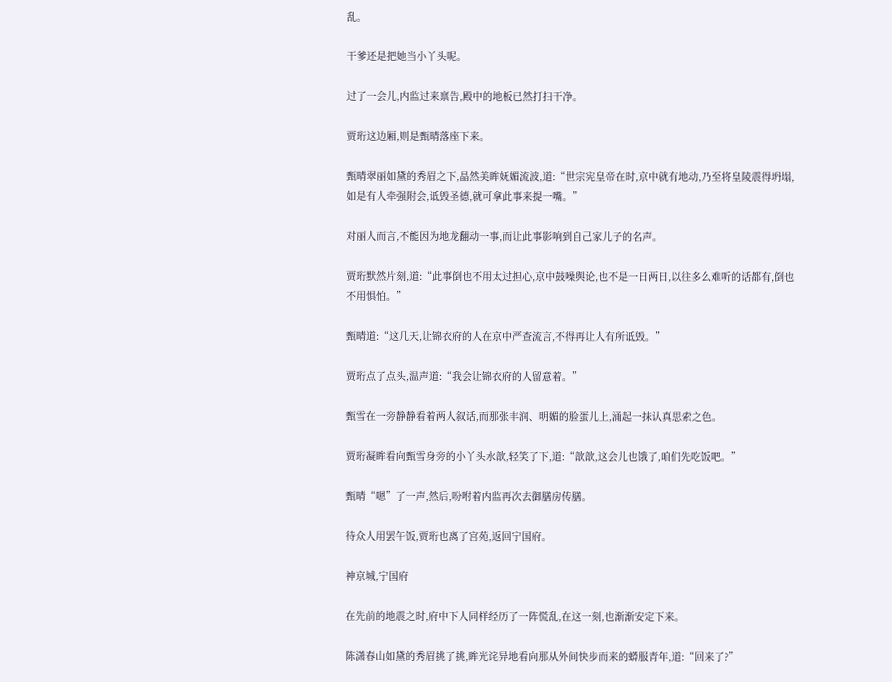乱。

干爹还是把她当小丫头呢。

过了一会儿,内监过来禀告,殿中的地板已然打扫干净。

贾珩这边厢,则是甄晴落座下来。

甄晴翠丽如黛的秀眉之下,晶然美眸妩媚流波,道:“世宗宪皇帝在时,京中就有地动,乃至将皇陵震得坍塌,如是有人牵强附会,诋毁圣德,就可拿此事来提一嘴。”

对丽人而言,不能因为地龙翻动一事,而让此事影响到自己家儿子的名声。

贾珩默然片刻,道:“此事倒也不用太过担心,京中鼓噪舆论,也不是一日两日,以往多么难听的话都有,倒也不用惧怕。”

甄晴道:“这几天,让锦衣府的人在京中严查流言,不得再让人有所诋毁。”

贾珩点了点头,温声道:“我会让锦衣府的人留意着。”

甄雪在一旁静静看着两人叙话,而那张丰润、明媚的脸蛋儿上,涌起一抹认真思索之色。

贾珩凝眸看向甄雪身旁的小丫头水歆,轻笑了下,道:“歆歆,这会儿也饿了,咱们先吃饭吧。”

甄晴“嗯”了一声,然后,吩咐着内监再次去御膳房传膳。

待众人用罢午饭,贾珩也离了宫苑,返回宁国府。

神京城,宁国府

在先前的地震之时,府中下人同样经历了一阵慌乱,在这一刻,也渐渐安定下来。

陈潇春山如黛的秀眉挑了挑,眸光诧异地看向那从外间快步而来的蟒服青年,道:“回来了?”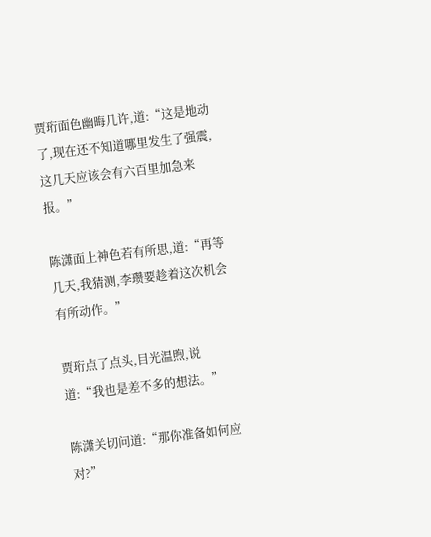贾珩面色幽晦几许,道:“这是地动了,现在还不知道哪里发生了强震,这几天应该会有六百里加急来报。”

陈潇面上神色若有所思,道:“再等几天,我猜测,李瓒要趁着这次机会有所动作。”

贾珩点了点头,目光温煦,说道:“我也是差不多的想法。”

陈潇关切问道:“那你准备如何应对?”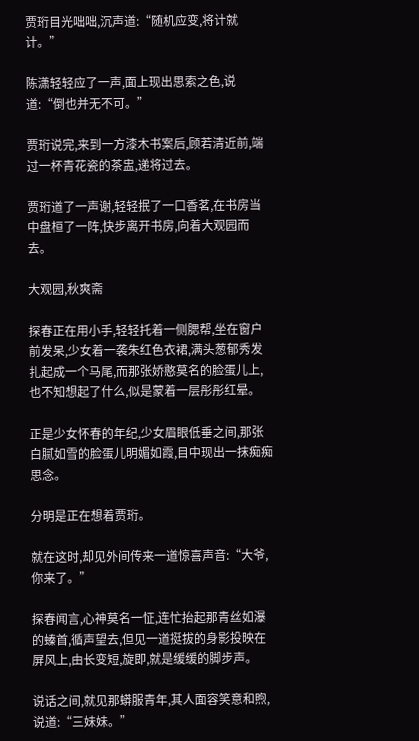贾珩目光咄咄,沉声道:“随机应变,将计就计。”

陈潇轻轻应了一声,面上现出思索之色,说道:“倒也并无不可。”

贾珩说完,来到一方漆木书案后,顾若清近前,端过一杯青花瓷的茶盅,递将过去。

贾珩道了一声谢,轻轻抿了一口香茗,在书房当中盘桓了一阵,快步离开书房,向着大观园而去。

大观园,秋爽斋

探春正在用小手,轻轻托着一侧腮帮,坐在窗户前发呆,少女着一袭朱红色衣裙,满头葱郁秀发扎起成一个马尾,而那张娇憨莫名的脸蛋儿上,也不知想起了什么,似是蒙着一层彤彤红晕。

正是少女怀春的年纪,少女眉眼低垂之间,那张白腻如雪的脸蛋儿明媚如霞,目中现出一抹痴痴思念。

分明是正在想着贾珩。

就在这时,却见外间传来一道惊喜声音:“大爷,你来了。”

探春闻言,心神莫名一怔,连忙抬起那青丝如瀑的螓首,循声望去,但见一道挺拔的身影投映在屏风上,由长变短,旋即,就是缓缓的脚步声。

说话之间,就见那蟒服青年,其人面容笑意和煦,说道:“三妹妹。”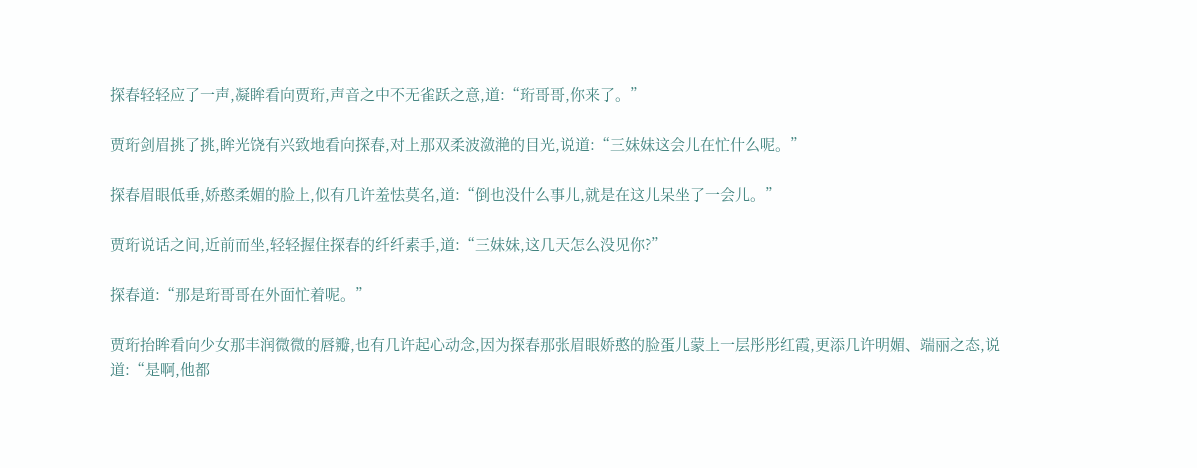探春轻轻应了一声,凝眸看向贾珩,声音之中不无雀跃之意,道:“珩哥哥,你来了。”

贾珩剑眉挑了挑,眸光饶有兴致地看向探春,对上那双柔波潋滟的目光,说道:“三妹妹这会儿在忙什么呢。”

探春眉眼低垂,娇憨柔媚的脸上,似有几许羞怯莫名,道:“倒也没什么事儿,就是在这儿呆坐了一会儿。”

贾珩说话之间,近前而坐,轻轻握住探春的纤纤素手,道:“三妹妹,这几天怎么没见你?”

探春道:“那是珩哥哥在外面忙着呢。”

贾珩抬眸看向少女那丰润微微的唇瓣,也有几许起心动念,因为探春那张眉眼娇憨的脸蛋儿蒙上一层彤彤红霞,更添几许明媚、端丽之态,说道:“是啊,他都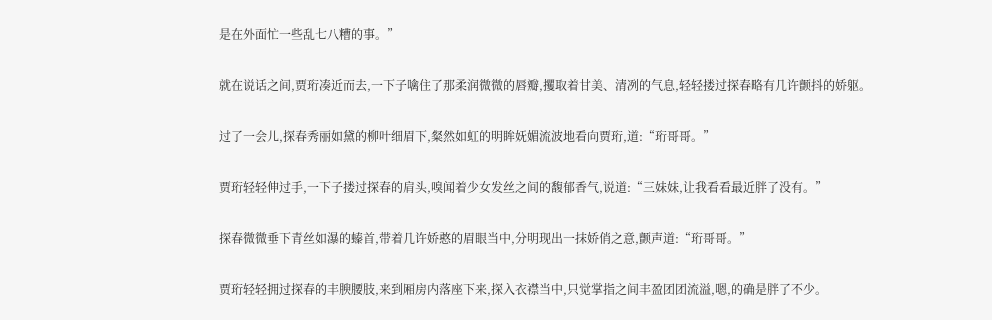是在外面忙一些乱七八糟的事。”

就在说话之间,贾珩凑近而去,一下子噙住了那柔润微微的唇瓣,攫取着甘美、清冽的气息,轻轻搂过探春略有几许颤抖的娇躯。

过了一会儿,探春秀丽如黛的柳叶细眉下,粲然如虹的明眸妩媚流波地看向贾珩,道:“珩哥哥。”

贾珩轻轻伸过手,一下子搂过探春的肩头,嗅闻着少女发丝之间的馥郁香气,说道:“三妹妹,让我看看最近胖了没有。”

探春微微垂下青丝如瀑的螓首,带着几许娇憨的眉眼当中,分明现出一抹娇俏之意,颤声道:“珩哥哥。”

贾珩轻轻拥过探春的丰腴腰肢,来到厢房内落座下来,探入衣襟当中,只觉掌指之间丰盈团团流溢,嗯,的确是胖了不少。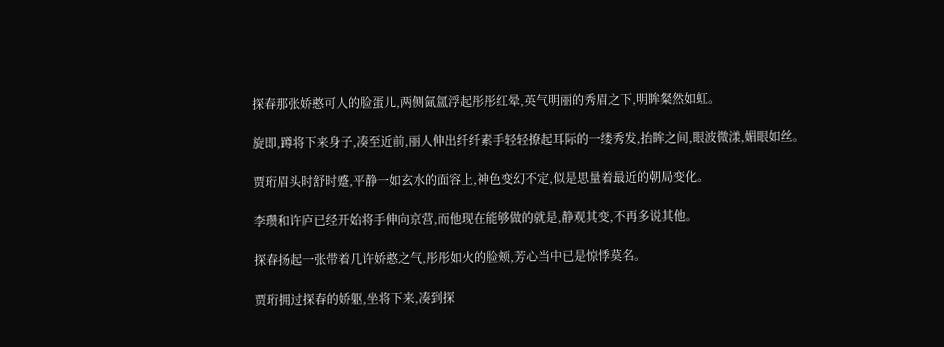探春那张娇憨可人的脸蛋儿,两侧氤氲浮起彤彤红晕,英气明丽的秀眉之下,明眸粲然如虹。

旋即,蹲将下来身子,凑至近前,丽人伸出纤纤素手轻轻撩起耳际的一缕秀发,抬眸之间,眼波微漾,媚眼如丝。

贾珩眉头时舒时蹙,平静一如玄水的面容上,神色变幻不定,似是思量着最近的朝局变化。

李瓒和许庐已经开始将手伸向京营,而他现在能够做的就是,静观其变,不再多说其他。

探春扬起一张带着几许娇憨之气,彤彤如火的脸颊,芳心当中已是惊悸莫名。

贾珩拥过探春的娇躯,坐将下来,凑到探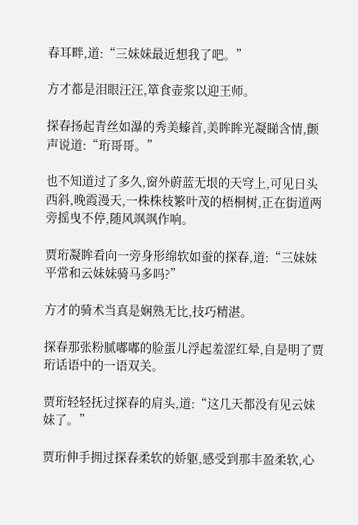春耳畔,道:“三妹妹最近想我了吧。”

方才都是泪眼汪汪,箪食壶浆以迎王师。

探春扬起青丝如瀑的秀美螓首,美眸眸光凝睇含情,颤声说道:“珩哥哥。”

也不知道过了多久,窗外蔚蓝无垠的天穹上,可见日头西斜,晚霞漫天,一株株枝繁叶茂的梧桐树,正在街道两旁摇曳不停,随风飒飒作响。

贾珩凝眸看向一旁身形绵软如蚕的探春,道:“三妹妹平常和云妹妹骑马多吗?”

方才的骑术当真是娴熟无比,技巧精湛。

探春那张粉腻嘟嘟的脸蛋儿浮起羞涩红晕,自是明了贾珩话语中的一语双关。

贾珩轻轻抚过探春的肩头,道:“这几天都没有见云妹妹了。”

贾珩伸手拥过探春柔软的娇躯,感受到那丰盈柔软,心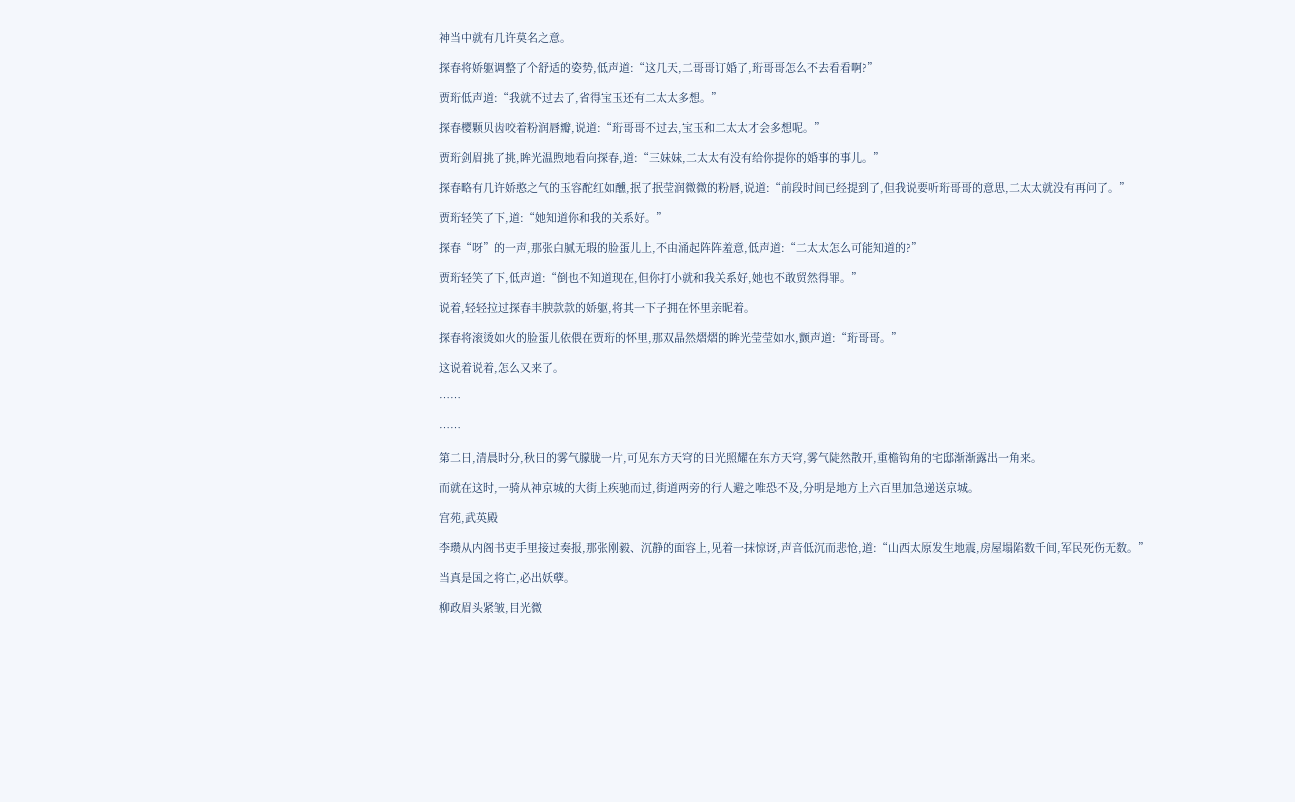神当中就有几许莫名之意。

探春将娇躯调整了个舒适的姿势,低声道:“这几天,二哥哥订婚了,珩哥哥怎么不去看看啊?”

贾珩低声道:“我就不过去了,省得宝玉还有二太太多想。”

探春樱颗贝齿咬着粉润唇瓣,说道:“珩哥哥不过去,宝玉和二太太才会多想呢。”

贾珩剑眉挑了挑,眸光温煦地看向探春,道:“三妹妹,二太太有没有给你提你的婚事的事儿。”

探春略有几许娇憨之气的玉容酡红如醺,抿了抿莹润微微的粉唇,说道:“前段时间已经提到了,但我说要听珩哥哥的意思,二太太就没有再问了。”

贾珩轻笑了下,道:“她知道你和我的关系好。”

探春“呀”的一声,那张白腻无瑕的脸蛋儿上,不由涌起阵阵羞意,低声道:“二太太怎么可能知道的?”

贾珩轻笑了下,低声道:“倒也不知道现在,但你打小就和我关系好,她也不敢贸然得罪。”

说着,轻轻拉过探春丰腴款款的娇躯,将其一下子拥在怀里亲昵着。

探春将滚烫如火的脸蛋儿依偎在贾珩的怀里,那双晶然熠熠的眸光莹莹如水,颤声道:“珩哥哥。”

这说着说着,怎么又来了。

……

……

第二日,清晨时分,秋日的雾气朦胧一片,可见东方天穹的日光照耀在东方天穹,雾气陡然散开,重檐钩角的宅邸渐渐露出一角来。

而就在这时,一骑从神京城的大街上疾驰而过,街道两旁的行人避之唯恐不及,分明是地方上六百里加急递送京城。

宫苑,武英殿

李瓒从内阁书吏手里接过奏报,那张刚毅、沉静的面容上,见着一抹惊讶,声音低沉而悲怆,道:“山西太原发生地震,房屋塌陷数千间,军民死伤无数。”

当真是国之将亡,必出妖孽。

柳政眉头紧皱,目光微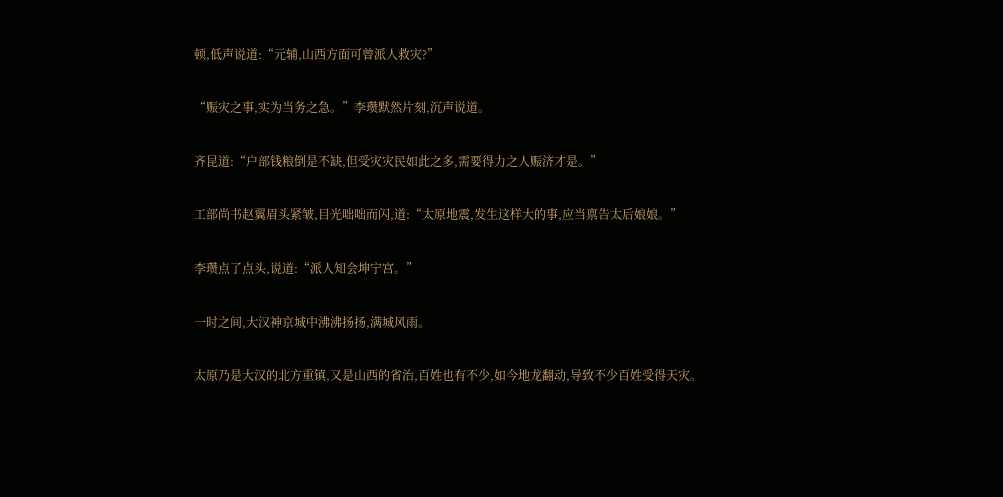顿,低声说道:“元辅,山西方面可曾派人救灾?”

“赈灾之事,实为当务之急。”李瓒默然片刻,沉声说道。

齐昆道:“户部钱粮倒是不缺,但受灾灾民如此之多,需要得力之人赈济才是。”

工部尚书赵翼眉头紧皱,目光咄咄而闪,道:“太原地震,发生这样大的事,应当禀告太后娘娘。”

李瓒点了点头,说道:“派人知会坤宁宫。”

一时之间,大汉神京城中沸沸扬扬,满城风雨。

太原乃是大汉的北方重镇,又是山西的省治,百姓也有不少,如今地龙翻动,导致不少百姓受得天灾。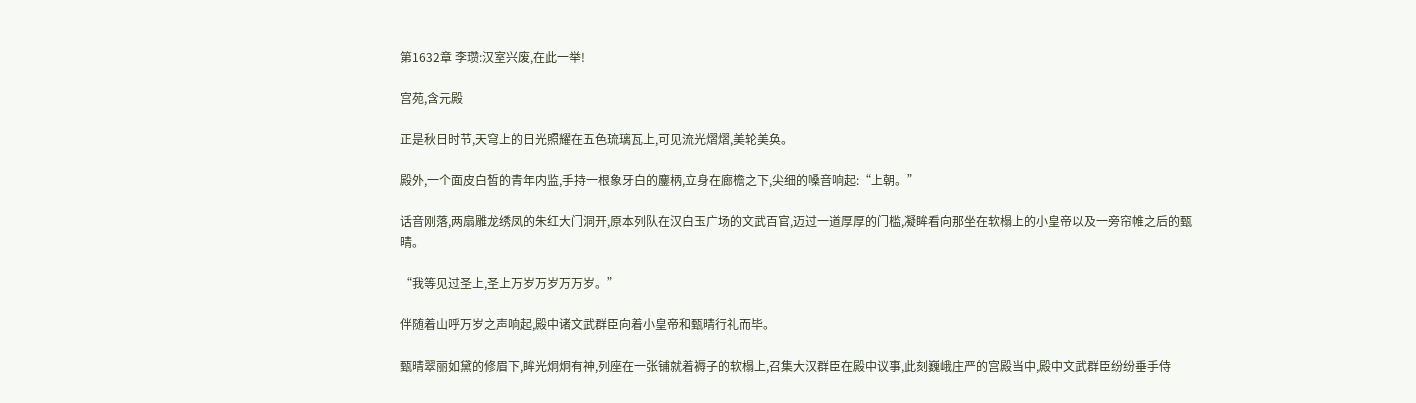第1632章 李瓒:汉室兴废,在此一举!

宫苑,含元殿

正是秋日时节,天穹上的日光照耀在五色琉璃瓦上,可见流光熠熠,美轮美奂。

殿外,一个面皮白皙的青年内监,手持一根象牙白的鏖柄,立身在廊檐之下,尖细的嗓音响起:“上朝。”

话音刚落,两扇雕龙绣凤的朱红大门洞开,原本列队在汉白玉广场的文武百官,迈过一道厚厚的门槛,凝眸看向那坐在软榻上的小皇帝以及一旁帘帷之后的甄晴。

“我等见过圣上,圣上万岁万岁万万岁。”

伴随着山呼万岁之声响起,殿中诸文武群臣向着小皇帝和甄晴行礼而毕。

甄晴翠丽如黛的修眉下,眸光炯炯有神,列座在一张铺就着褥子的软榻上,召集大汉群臣在殿中议事,此刻巍峨庄严的宫殿当中,殿中文武群臣纷纷垂手侍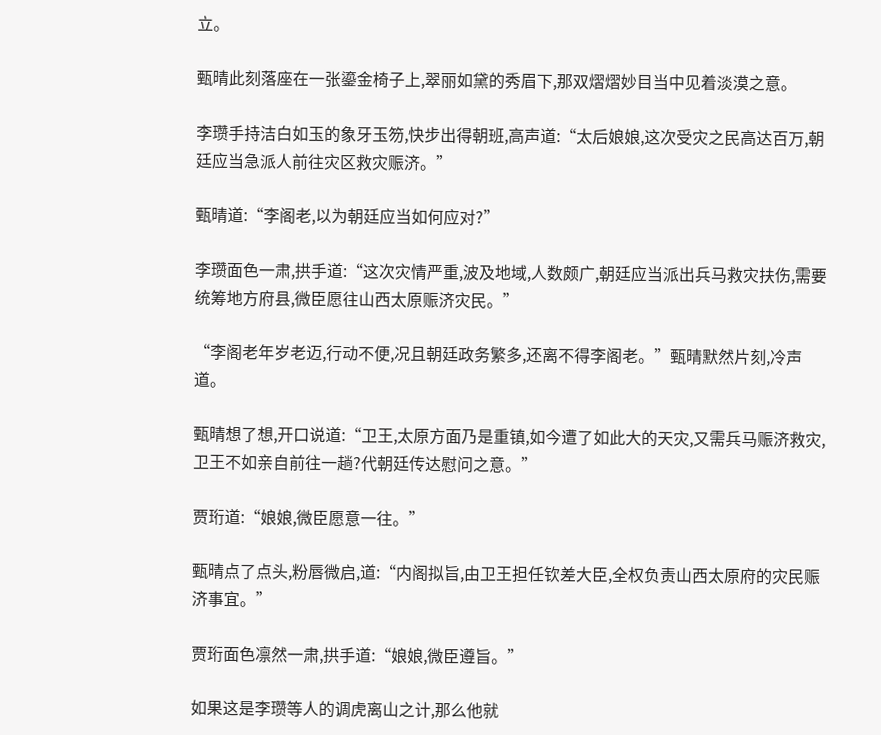立。

甄晴此刻落座在一张鎏金椅子上,翠丽如黛的秀眉下,那双熠熠妙目当中见着淡漠之意。

李瓒手持洁白如玉的象牙玉笏,快步出得朝班,高声道:“太后娘娘,这次受灾之民高达百万,朝廷应当急派人前往灾区救灾赈济。”

甄晴道:“李阁老,以为朝廷应当如何应对?”

李瓒面色一肃,拱手道:“这次灾情严重,波及地域,人数颇广,朝廷应当派出兵马救灾扶伤,需要统筹地方府县,微臣愿往山西太原赈济灾民。”

“李阁老年岁老迈,行动不便,况且朝廷政务繁多,还离不得李阁老。”甄晴默然片刻,冷声道。

甄晴想了想,开口说道:“卫王,太原方面乃是重镇,如今遭了如此大的天灾,又需兵马赈济救灾,卫王不如亲自前往一趟?代朝廷传达慰问之意。”

贾珩道:“娘娘,微臣愿意一往。”

甄晴点了点头,粉唇微启,道:“内阁拟旨,由卫王担任钦差大臣,全权负责山西太原府的灾民赈济事宜。”

贾珩面色凛然一肃,拱手道:“娘娘,微臣遵旨。”

如果这是李瓒等人的调虎离山之计,那么他就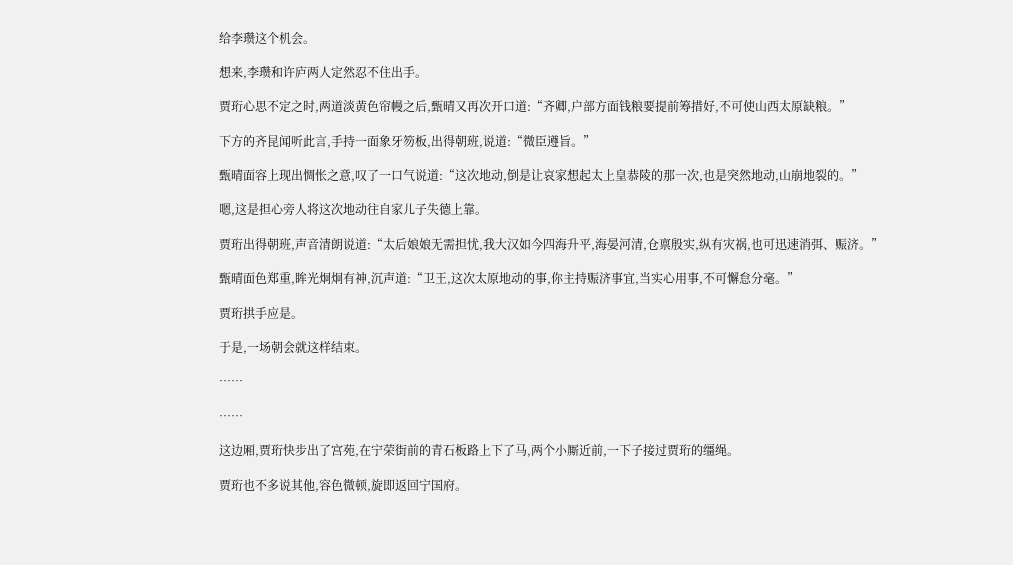给李瓒这个机会。

想来,李瓒和许庐两人定然忍不住出手。

贾珩心思不定之时,两道淡黄色帘幔之后,甄晴又再次开口道:“齐卿,户部方面钱粮要提前筹措好,不可使山西太原缺粮。”

下方的齐昆闻听此言,手持一面象牙笏板,出得朝班,说道:“微臣遵旨。”

甄晴面容上现出惆怅之意,叹了一口气说道:“这次地动,倒是让哀家想起太上皇恭陵的那一次,也是突然地动,山崩地裂的。”

嗯,这是担心旁人将这次地动往自家儿子失德上靠。

贾珩出得朝班,声音清朗说道:“太后娘娘无需担忧,我大汉如今四海升平,海晏河清,仓禀殷实,纵有灾祸,也可迅速消弭、赈济。”

甄晴面色郑重,眸光炯炯有神,沉声道:“卫王,这次太原地动的事,你主持赈济事宜,当实心用事,不可懈怠分毫。”

贾珩拱手应是。

于是,一场朝会就这样结束。

……

……

这边厢,贾珩快步出了宫苑,在宁荣街前的青石板路上下了马,两个小厮近前,一下子接过贾珩的缰绳。

贾珩也不多说其他,容色微顿,旋即返回宁国府。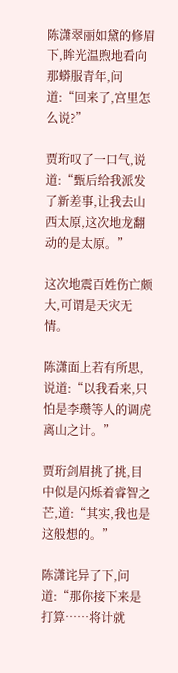陈潇翠丽如黛的修眉下,眸光温煦地看向那蟒服青年,问道:“回来了,宫里怎么说?”

贾珩叹了一口气,说道:“甄后给我派发了新差事,让我去山西太原,这次地龙翻动的是太原。”

这次地震百姓伤亡颇大,可谓是天灾无情。

陈潇面上若有所思,说道:“以我看来,只怕是李瓒等人的调虎离山之计。”

贾珩剑眉挑了挑,目中似是闪烁着睿智之芒,道:“其实,我也是这般想的。”

陈潇诧异了下,问道:“那你接下来是打算……将计就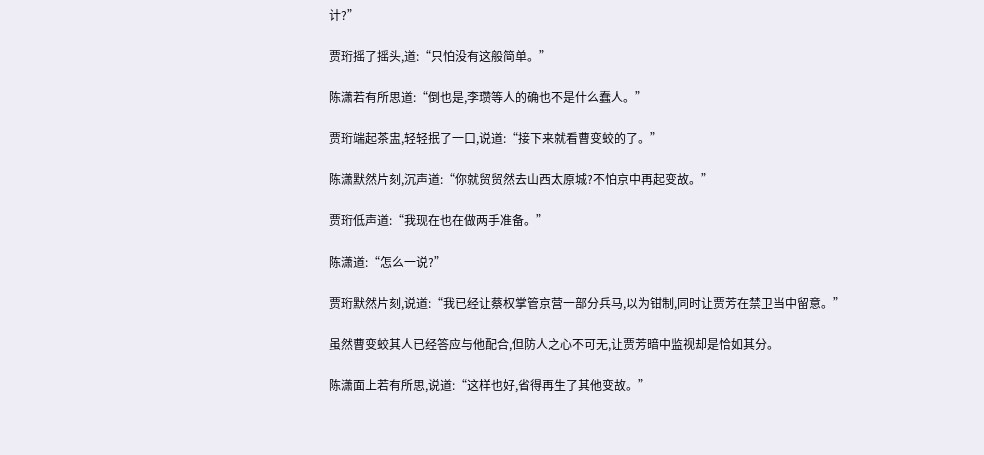计?”

贾珩摇了摇头,道:“只怕没有这般简单。”

陈潇若有所思道:“倒也是,李瓒等人的确也不是什么蠢人。”

贾珩端起茶盅,轻轻抿了一口,说道:“接下来就看曹变蛟的了。”

陈潇默然片刻,沉声道:“你就贸贸然去山西太原城?不怕京中再起变故。”

贾珩低声道:“我现在也在做两手准备。”

陈潇道:“怎么一说?”

贾珩默然片刻,说道:“我已经让蔡权掌管京营一部分兵马,以为钳制,同时让贾芳在禁卫当中留意。”

虽然曹变蛟其人已经答应与他配合,但防人之心不可无,让贾芳暗中监视却是恰如其分。

陈潇面上若有所思,说道:“这样也好,省得再生了其他变故。”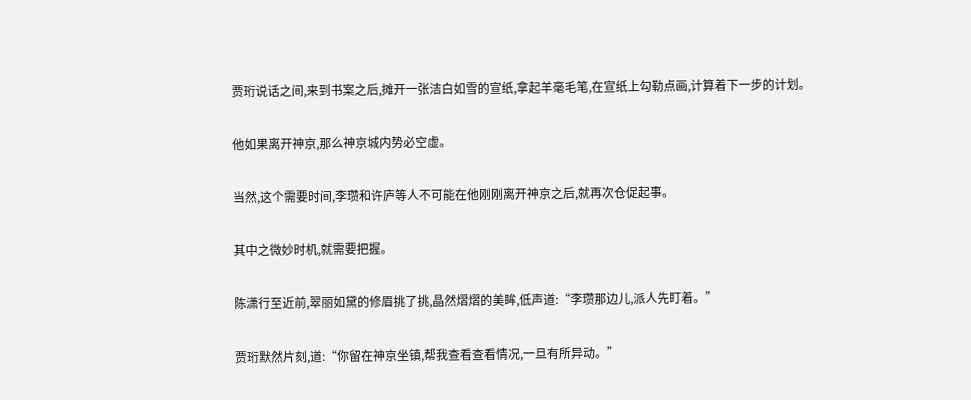贾珩说话之间,来到书案之后,摊开一张洁白如雪的宣纸,拿起羊毫毛笔,在宣纸上勾勒点画,计算着下一步的计划。

他如果离开神京,那么神京城内势必空虚。

当然,这个需要时间,李瓒和许庐等人不可能在他刚刚离开神京之后,就再次仓促起事。

其中之微妙时机,就需要把握。

陈潇行至近前,翠丽如黛的修眉挑了挑,晶然熠熠的美眸,低声道:“李瓒那边儿,派人先盯着。”

贾珩默然片刻,道:“你留在神京坐镇,帮我查看查看情况,一旦有所异动。”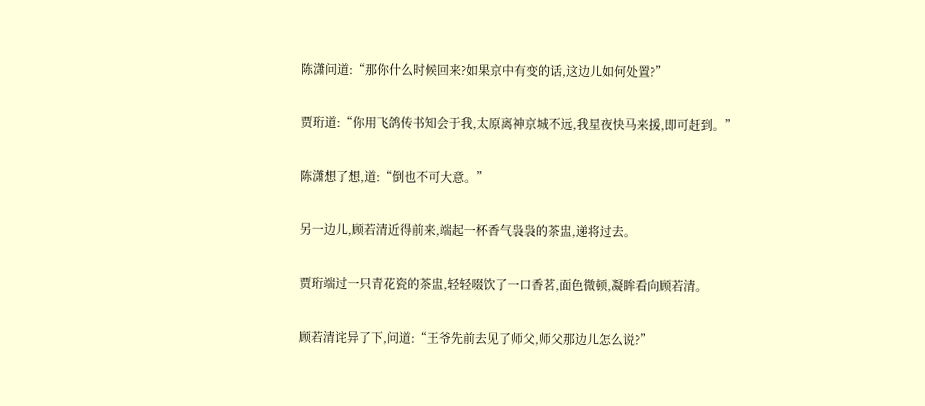陈潇问道:“那你什么时候回来?如果京中有变的话,这边儿如何处置?”

贾珩道:“你用飞鸽传书知会于我,太原离神京城不远,我星夜快马来援,即可赶到。”

陈潇想了想,道:“倒也不可大意。”

另一边儿,顾若清近得前来,端起一杯香气袅袅的茶盅,递将过去。

贾珩端过一只青花瓷的茶盅,轻轻啜饮了一口香茗,面色微顿,凝眸看向顾若清。

顾若清诧异了下,问道:“王爷先前去见了师父,师父那边儿怎么说?”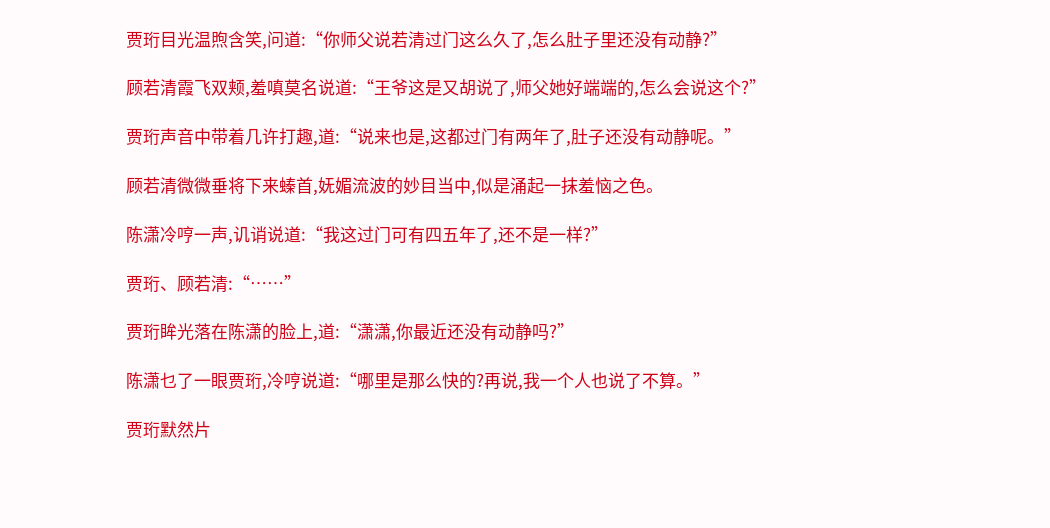贾珩目光温煦含笑,问道:“你师父说若清过门这么久了,怎么肚子里还没有动静?”

顾若清霞飞双颊,羞嗔莫名说道:“王爷这是又胡说了,师父她好端端的,怎么会说这个?”

贾珩声音中带着几许打趣,道:“说来也是,这都过门有两年了,肚子还没有动静呢。”

顾若清微微垂将下来螓首,妩媚流波的妙目当中,似是涌起一抹羞恼之色。

陈潇冷哼一声,讥诮说道:“我这过门可有四五年了,还不是一样?”

贾珩、顾若清:“……”

贾珩眸光落在陈潇的脸上,道:“潇潇,你最近还没有动静吗?”

陈潇乜了一眼贾珩,冷哼说道:“哪里是那么快的?再说,我一个人也说了不算。”

贾珩默然片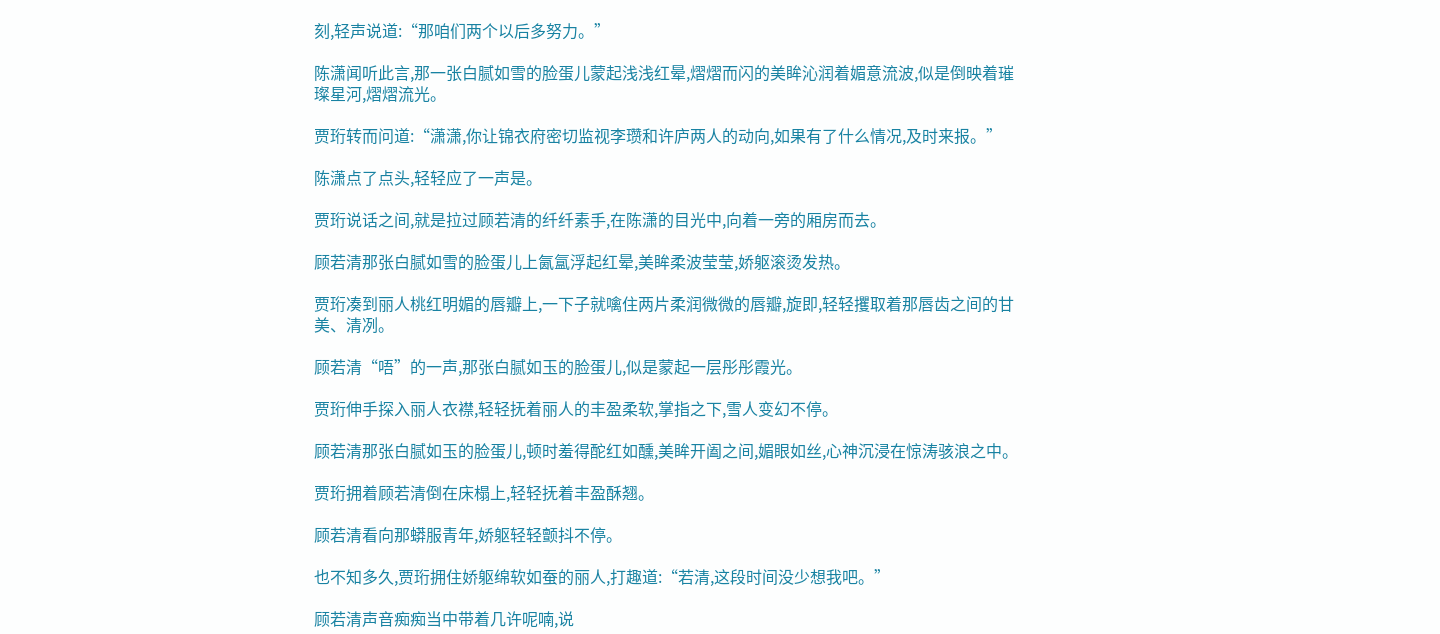刻,轻声说道:“那咱们两个以后多努力。”

陈潇闻听此言,那一张白腻如雪的脸蛋儿蒙起浅浅红晕,熠熠而闪的美眸沁润着媚意流波,似是倒映着璀璨星河,熠熠流光。

贾珩转而问道:“潇潇,你让锦衣府密切监视李瓒和许庐两人的动向,如果有了什么情况,及时来报。”

陈潇点了点头,轻轻应了一声是。

贾珩说话之间,就是拉过顾若清的纤纤素手,在陈潇的目光中,向着一旁的厢房而去。

顾若清那张白腻如雪的脸蛋儿上氤氲浮起红晕,美眸柔波莹莹,娇躯滚烫发热。

贾珩凑到丽人桃红明媚的唇瓣上,一下子就噙住两片柔润微微的唇瓣,旋即,轻轻攫取着那唇齿之间的甘美、清冽。

顾若清“唔”的一声,那张白腻如玉的脸蛋儿,似是蒙起一层彤彤霞光。

贾珩伸手探入丽人衣襟,轻轻抚着丽人的丰盈柔软,掌指之下,雪人变幻不停。

顾若清那张白腻如玉的脸蛋儿,顿时羞得酡红如醺,美眸开阖之间,媚眼如丝,心神沉浸在惊涛骇浪之中。

贾珩拥着顾若清倒在床榻上,轻轻抚着丰盈酥翘。

顾若清看向那蟒服青年,娇躯轻轻颤抖不停。

也不知多久,贾珩拥住娇躯绵软如蚕的丽人,打趣道:“若清,这段时间没少想我吧。”

顾若清声音痴痴当中带着几许呢喃,说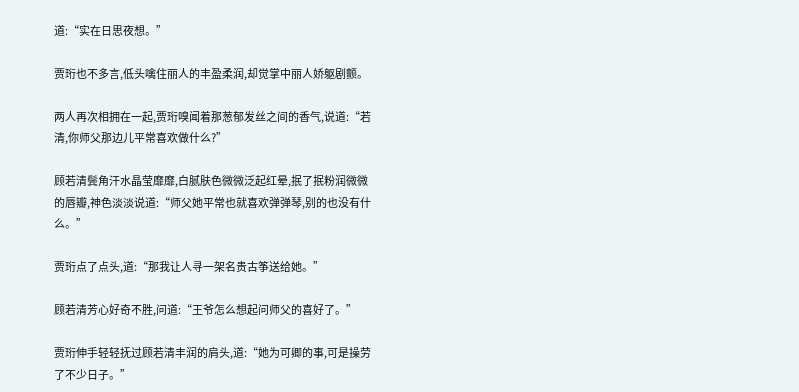道:“实在日思夜想。”

贾珩也不多言,低头噙住丽人的丰盈柔润,却觉掌中丽人娇躯剧颤。

两人再次相拥在一起,贾珩嗅闻着那葱郁发丝之间的香气,说道:“若清,你师父那边儿平常喜欢做什么?”

顾若清鬓角汗水晶莹靡靡,白腻肤色微微泛起红晕,抿了抿粉润微微的唇瓣,神色淡淡说道:“师父她平常也就喜欢弹弹琴,别的也没有什么。”

贾珩点了点头,道:“那我让人寻一架名贵古筝送给她。”

顾若清芳心好奇不胜,问道:“王爷怎么想起问师父的喜好了。”

贾珩伸手轻轻抚过顾若清丰润的肩头,道:“她为可卿的事,可是操劳了不少日子。”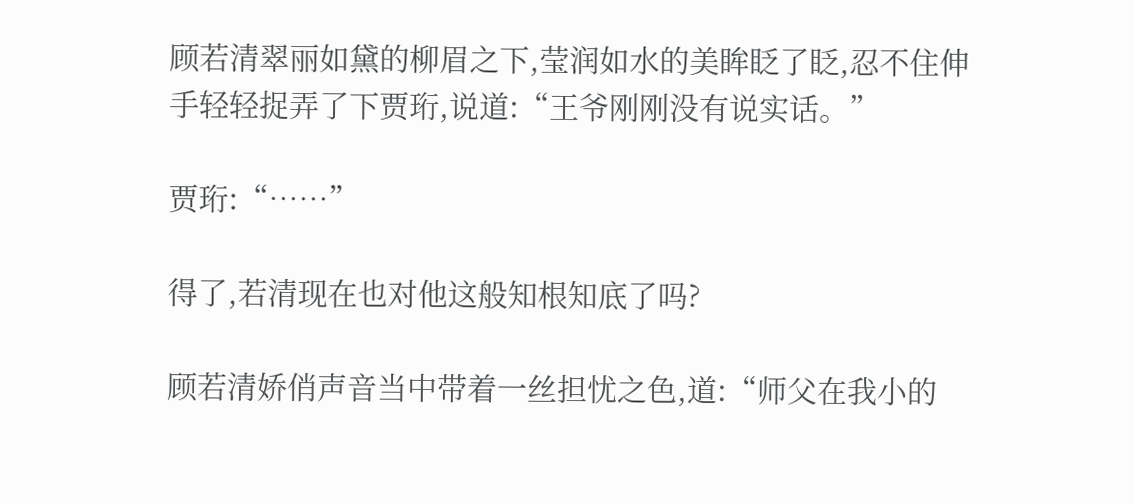顾若清翠丽如黛的柳眉之下,莹润如水的美眸眨了眨,忍不住伸手轻轻捉弄了下贾珩,说道:“王爷刚刚没有说实话。”

贾珩:“……”

得了,若清现在也对他这般知根知底了吗?

顾若清娇俏声音当中带着一丝担忧之色,道:“师父在我小的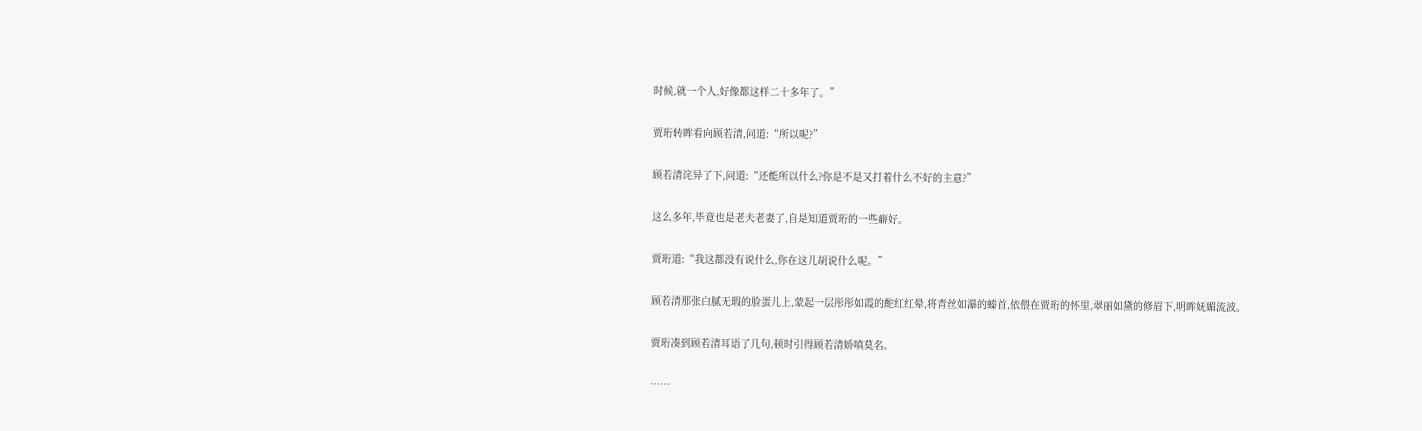时候,就一个人,好像都这样二十多年了。”

贾珩转眸看向顾若清,问道:“所以呢?”

顾若清诧异了下,问道:“还能所以什么?你是不是又打着什么不好的主意?”

这么多年,毕竟也是老夫老妻了,自是知道贾珩的一些癖好。

贾珩道:“我这都没有说什么,你在这儿胡说什么呢。”

顾若清那张白腻无瑕的脸蛋儿上,蒙起一层彤彤如霞的酡红红晕,将青丝如瀑的螓首,依偎在贾珩的怀里,翠丽如黛的修眉下,明眸妩媚流波。

贾珩凑到顾若清耳语了几句,顿时引得顾若清娇嗔莫名。

……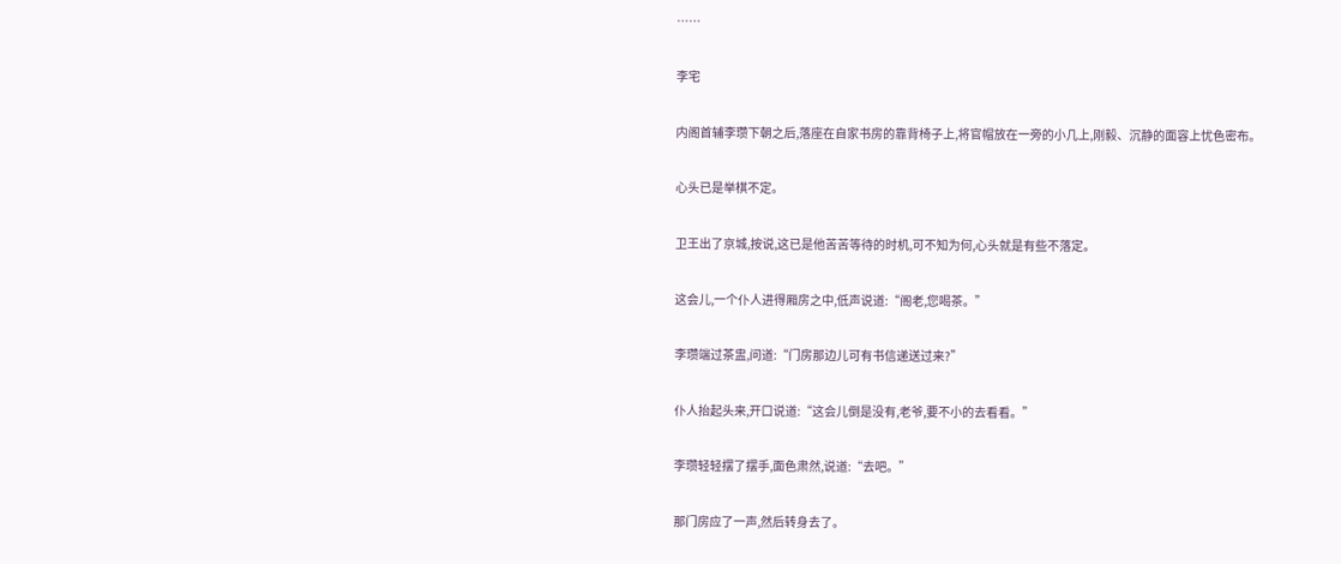……

李宅

内阁首辅李瓒下朝之后,落座在自家书房的靠背椅子上,将官帽放在一旁的小几上,刚毅、沉静的面容上忧色密布。

心头已是举棋不定。

卫王出了京城,按说,这已是他苦苦等待的时机,可不知为何,心头就是有些不落定。

这会儿,一个仆人进得厢房之中,低声说道:“阁老,您喝茶。”

李瓒端过茶盅,问道:“门房那边儿可有书信递送过来?”

仆人抬起头来,开口说道:“这会儿倒是没有,老爷,要不小的去看看。”

李瓒轻轻摆了摆手,面色肃然,说道:“去吧。”

那门房应了一声,然后转身去了。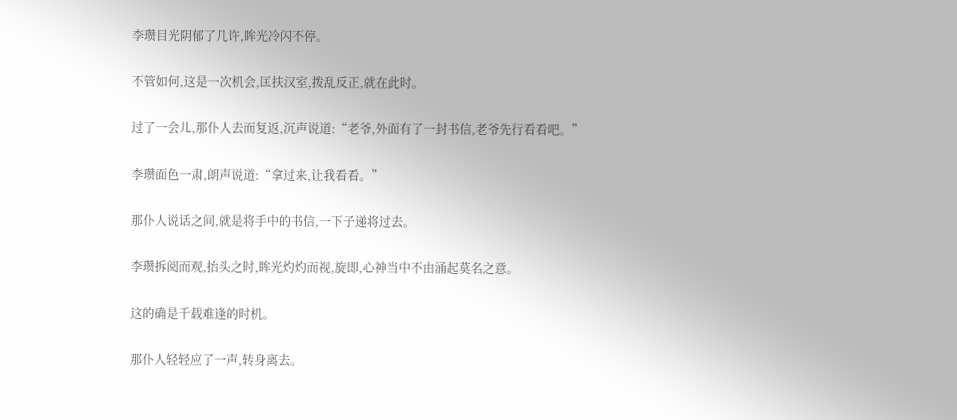李瓒目光阴郁了几许,眸光冷闪不停。

不管如何,这是一次机会,匡扶汉室,拨乱反正,就在此时。

过了一会儿,那仆人去而复返,沉声说道:“老爷,外面有了一封书信,老爷先行看看吧。”

李瓒面色一肃,朗声说道:“拿过来,让我看看。”

那仆人说话之间,就是将手中的书信,一下子递将过去。

李瓒拆阅而观,抬头之时,眸光灼灼而视,旋即,心神当中不由涌起莫名之意。

这的确是千载难逢的时机。

那仆人轻轻应了一声,转身离去。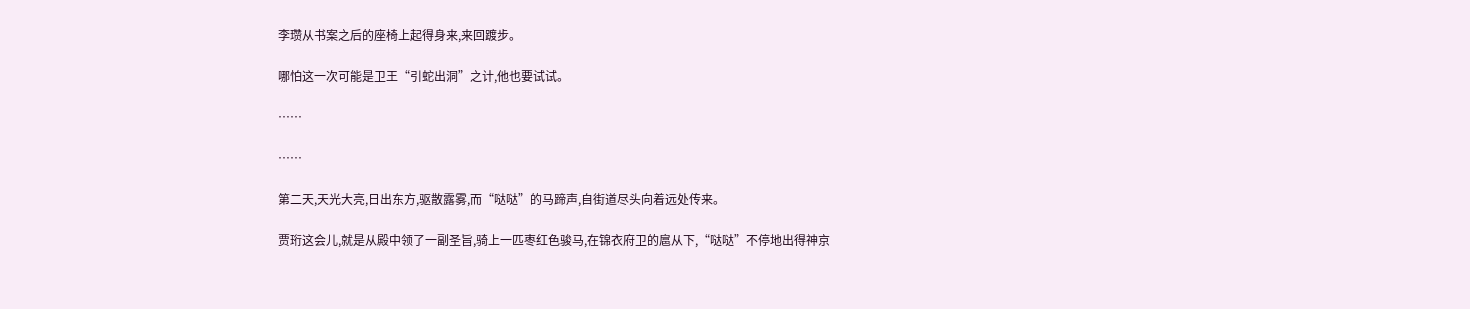李瓒从书案之后的座椅上起得身来,来回踱步。

哪怕这一次可能是卫王“引蛇出洞”之计,他也要试试。

……

……

第二天,天光大亮,日出东方,驱散露雾,而“哒哒”的马蹄声,自街道尽头向着远处传来。

贾珩这会儿,就是从殿中领了一副圣旨,骑上一匹枣红色骏马,在锦衣府卫的扈从下,“哒哒”不停地出得神京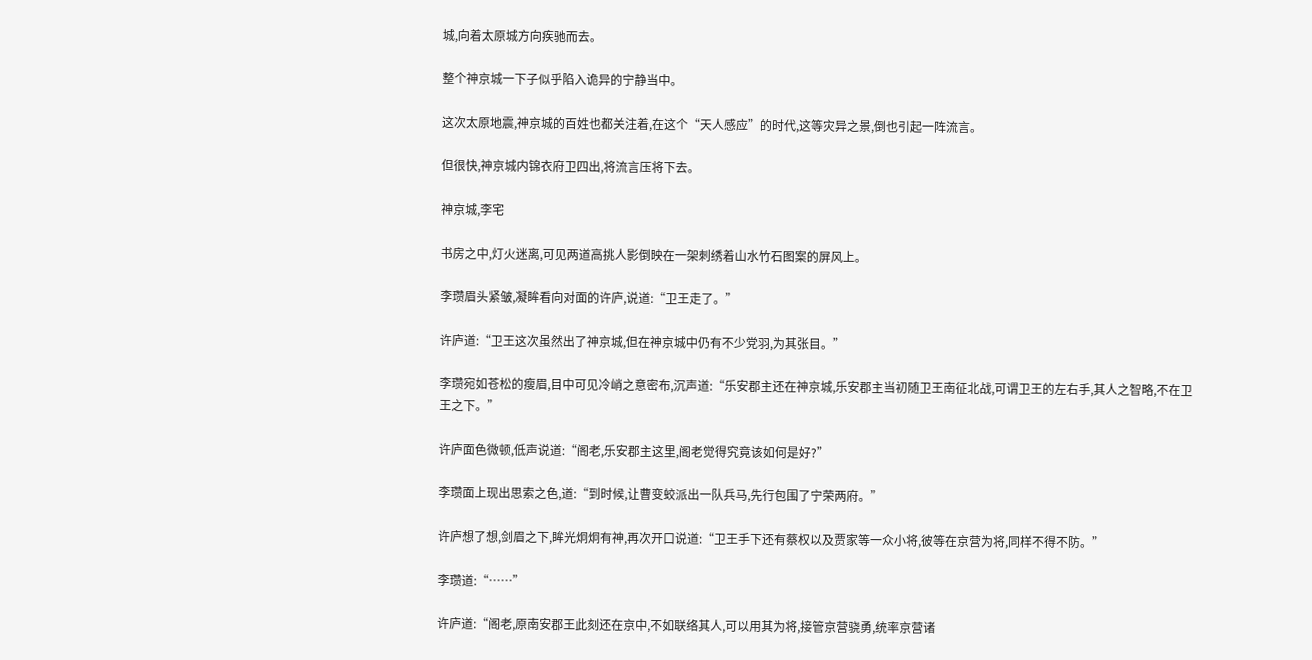城,向着太原城方向疾驰而去。

整个神京城一下子似乎陷入诡异的宁静当中。

这次太原地震,神京城的百姓也都关注着,在这个“天人感应”的时代,这等灾异之景,倒也引起一阵流言。

但很快,神京城内锦衣府卫四出,将流言压将下去。

神京城,李宅

书房之中,灯火迷离,可见两道高挑人影倒映在一架刺绣着山水竹石图案的屏风上。

李瓒眉头紧皱,凝眸看向对面的许庐,说道:“卫王走了。”

许庐道:“卫王这次虽然出了神京城,但在神京城中仍有不少党羽,为其张目。”

李瓒宛如苍松的瘦眉,目中可见冷峭之意密布,沉声道:“乐安郡主还在神京城,乐安郡主当初随卫王南征北战,可谓卫王的左右手,其人之智略,不在卫王之下。”

许庐面色微顿,低声说道:“阁老,乐安郡主这里,阁老觉得究竟该如何是好?”

李瓒面上现出思索之色,道:“到时候,让曹变蛟派出一队兵马,先行包围了宁荣两府。”

许庐想了想,剑眉之下,眸光炯炯有神,再次开口说道:“卫王手下还有蔡权以及贾家等一众小将,彼等在京营为将,同样不得不防。”

李瓒道:“……”

许庐道:“阁老,原南安郡王此刻还在京中,不如联络其人,可以用其为将,接管京营骁勇,统率京营诸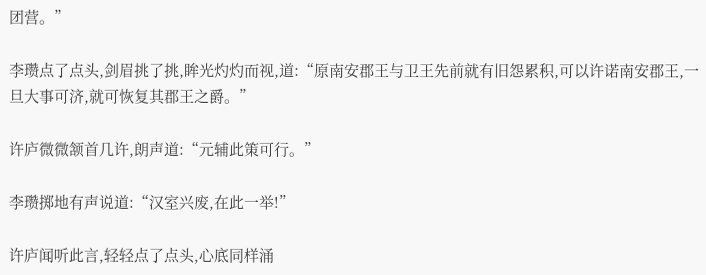团营。”

李瓒点了点头,剑眉挑了挑,眸光灼灼而视,道:“原南安郡王与卫王先前就有旧怨累积,可以许诺南安郡王,一旦大事可济,就可恢复其郡王之爵。”

许庐微微颔首几许,朗声道:“元辅此策可行。”

李瓒掷地有声说道:“汉室兴废,在此一举!”

许庐闻听此言,轻轻点了点头,心底同样涌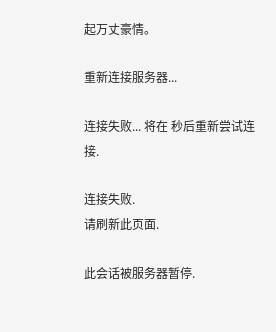起万丈豪情。

重新连接服务器...

连接失败... 将在 秒后重新尝试连接.

连接失败.
请刷新此页面.

此会话被服务器暂停.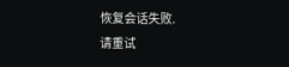恢复会话失败.
请重试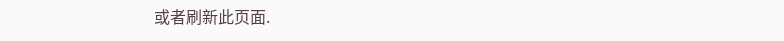或者刷新此页面.